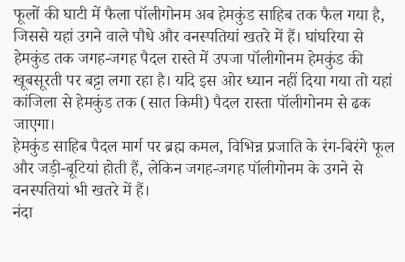फूलों की घाटी में फैला पॉलीगोनम अब हेमकुंड साहिब तक फैल गया है, जिससे यहां उगने वाले पौधे और वनस्पतियां खतरे में हैं। घांघरिया से हेमकुंड तक जगह-जगह पैदल रास्ते में उपजा पॉलीगोनम हेमकुंड की खूबसूरती पर बट्टा लगा रहा है। यदि इस ओर ध्यान नहीं दिया गया तो यहां कांजिला से हेमकुंड तक (सात किमी) पैदल रास्ता पॉलीगोनम से ढक जाएगा।
हेमकुंड साहिब पैदल मार्ग पर ब्रह्म कमल, विभिन्न प्रजाति के रंग-बिरंगे फूल और जड़ी-बूटियां होती हैं, लेकिन जगह-जगह पॉलीगोनम के उगने से वनस्पतियां भी खतरे में हैं।
नंदा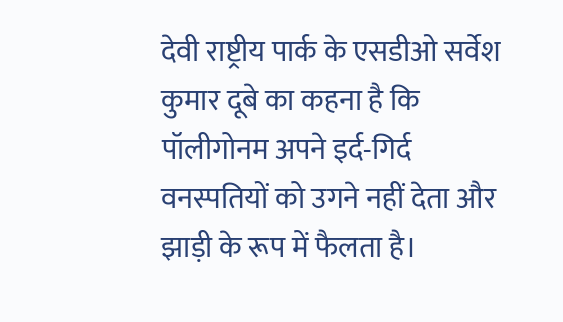देवी राष्ट्रीय पार्क के एसडीओ सर्वेश कुमार दूबे का कहना है कि पॉलीगोनम अपने इर्द-गिर्द वनस्पतियों को उगने नहीं देता और झाड़ी के रूप में फैलता है।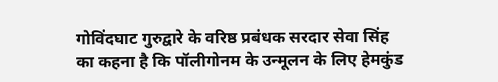गोविंदघाट गुरुद्वारे के वरिष्ठ प्रबंधक सरदार सेवा सिंह का कहना है कि पॉलीगोनम के उन्मूलन के लिए हेमकुंड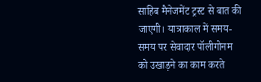साहिब मैनेजमेंट ट्रस्ट से बात की जाएगी। यात्राकाल में समय-समय पर सेवादार पॉलीगोनम को उखाड़ने का काम करते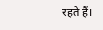रहते हैं।